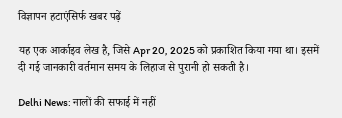विज्ञापन हटाएंसिर्फ खबर पढ़ें

यह एक आर्काइव लेख है, जिसे Apr 20, 2025 को प्रकाशित किया गया था। इसमें दी गई जानकारी वर्तमान समय के लिहाज से पुरानी हो सकती है।

Delhi News: नालों की सफाई में नहीं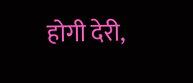होगी देरी,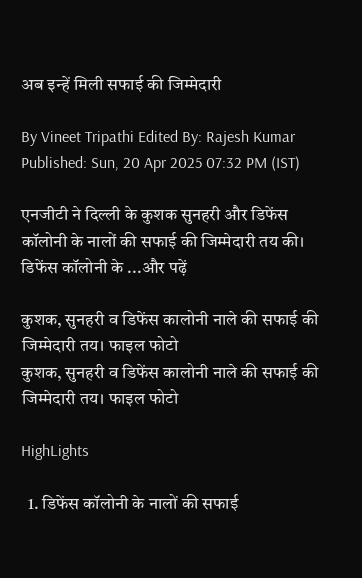अब इन्हें मिली सफाई की जिम्मेदारी

By Vineet Tripathi Edited By: Rajesh Kumar
Published: Sun, 20 Apr 2025 07:32 PM (IST)

एनजीटी ने दिल्ली के कुशक सुनहरी और डिफेंस कॉलोनी के नालों की सफाई की जिम्मेदारी तय की। डिफेंस कॉलोनी के ...और पढ़ें

कुशक, सुनहरी व डिफेंस कालोनी नाले की सफाई की जिम्मेदारी तय। फाइल फोटो
कुशक, सुनहरी व डिफेंस कालोनी नाले की सफाई की जिम्मेदारी तय। फाइल फोटो

HighLights

  1. डिफेंस कॉलोनी के नालों की सफाई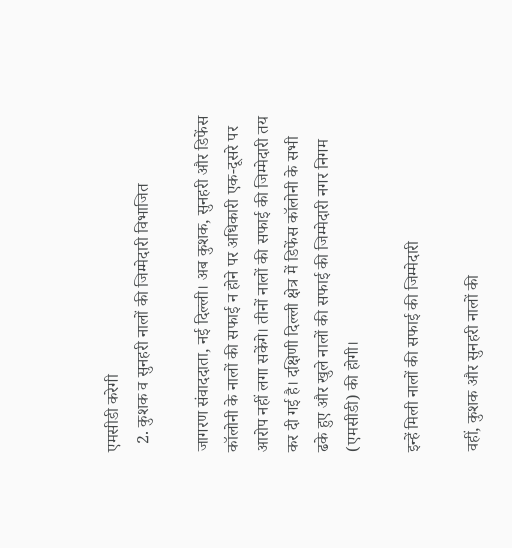एमसीडी करेगी
  2. कुशक व सुनहरी नालों की जिम्मेदारी विभाजित

जागरण संवाददाता, नई दिल्ली। अब कुशक, सुनहरी और डिफेंस कॉलोनी के नालों की सफाई न होने पर अधिकारी एक-दूसरे पर आरोप नहीं लगा सकेंगे। तीनों नालों की सफाई की जिम्मेदारी तय कर दी गई है। दक्षिणी दिल्ली क्षेत्र में डिफेंस कॉलोनी के सभी ढके हुए और खुले नालों की सफाई की जिम्मेदारी नगर निगम (एमसीडी) की होगी।

इन्हें मिली नालों की सफाई की जिम्मेदारी

वहीं, कुशक और सुनहरी नालों की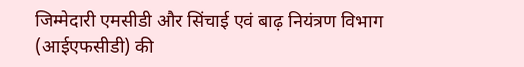जिम्मेदारी एमसीडी और सिंचाई एवं बाढ़ नियंत्रण विभाग (आईएफसीडी) की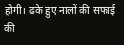होगी। ढके हुए नालों की सफाई की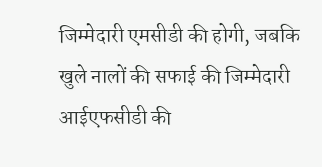जिम्मेदारी एमसीडी की होगी, जबकि खुले नालों की सफाई की जिम्मेदारी आईएफसीडी की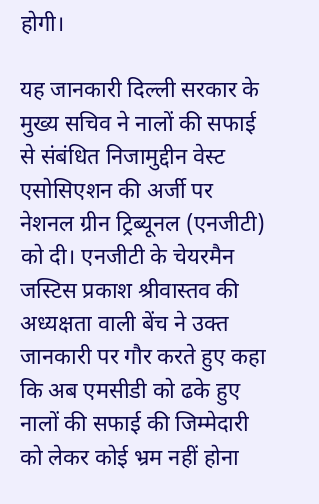होगी।

यह जानकारी दिल्ली सरकार के मुख्य सचिव ने नालों की सफाई से संबंधित निजामुद्दीन वेस्ट एसोसिएशन की अर्जी पर नेशनल ग्रीन ट्रिब्यूनल (एनजीटी) को दी। एनजीटी के चेयरमैन जस्टिस प्रकाश श्रीवास्तव की अध्यक्षता वाली बेंच ने उक्त जानकारी पर गौर करते हुए कहा कि अब एमसीडी को ढके हुए नालों की सफाई की जिम्मेदारी को लेकर कोई भ्रम नहीं होना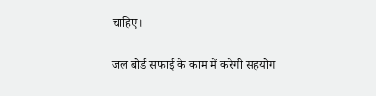चाहिए।

जल बोर्ड सफाई के काम में करेगी सहयोग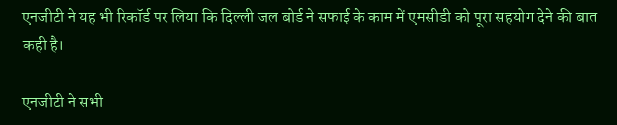एनजीटी ने यह भी रिकॉर्ड पर लिया कि दिल्ली जल बोर्ड ने सफाई के काम में एमसीडी को पूरा सहयोग देने की बात कही है।

एनजीटी ने सभी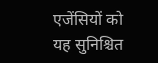एजेंसियों को यह सुनिश्चित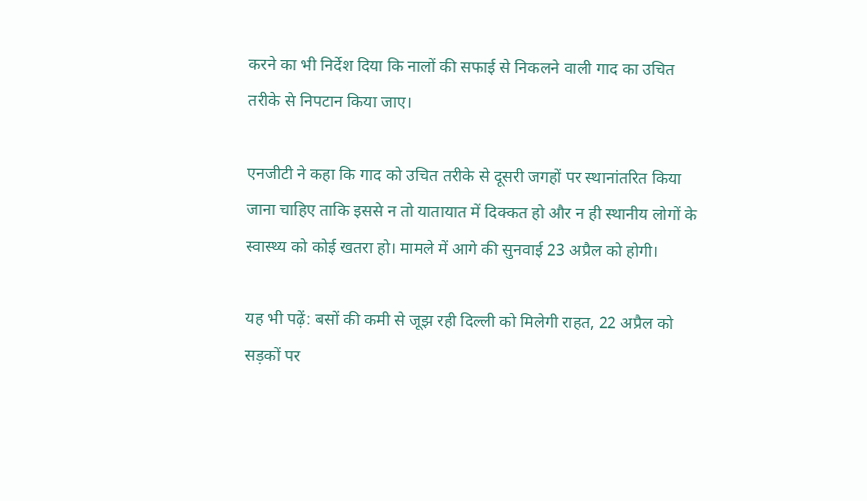करने का भी निर्देश दिया कि नालों की सफाई से निकलने वाली गाद का उचित तरीके से निपटान किया जाए।

एनजीटी ने कहा कि गाद को उचित तरीके से दूसरी जगहों पर स्थानांतरित किया जाना चाहिए ताकि इससे न तो यातायात में दिक्कत हो और न ही स्थानीय लोगों के स्वास्थ्य को कोई खतरा हो। मामले में आगे की सुनवाई 23 अप्रैल को होगी।

यह भी पढ़ें: बसों की कमी से जूझ रही दिल्ली को मिलेगी राहत, 22 अप्रैल को सड़कों पर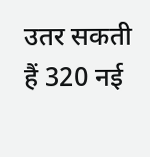उतर सकती हैं 320 नई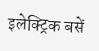इलेक्ट्रिक बसें